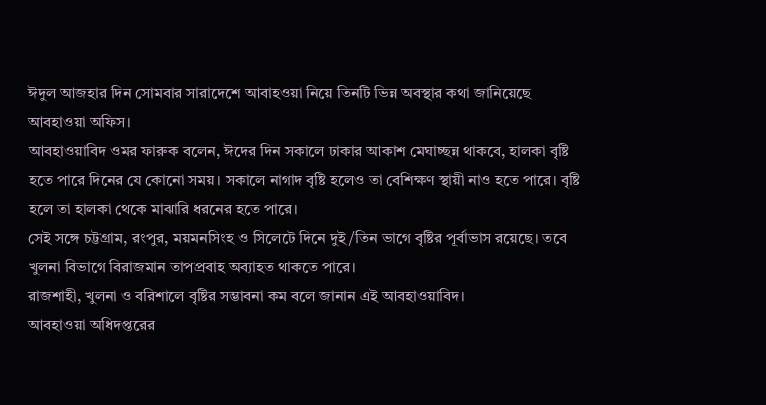ঈদুল আজহার দিন সোমবার সারাদেশে আবাহওয়া নিয়ে তিনটি ভিন্ন অবস্থার কথা জানিয়েছে আবহাওয়া অফিস।
আবহাওয়াবিদ ওমর ফারুক বলেন, ঈদের দিন সকালে ঢাকার আকাশ মেঘাচ্ছন্ন থাকবে, হালকা বৃষ্টি হতে পারে দিনের যে কোনো সময়। সকালে নাগাদ বৃষ্টি হলেও তা বেশিক্ষণ স্থায়ী নাও হতে পারে। বৃষ্টি হলে তা হালকা থেকে মাঝারি ধরনের হতে পারে।
সেই সঙ্গে চট্টগ্রাম, রংপুর, ময়মনসিংহ ও সিলেটে দিনে দুই/তিন ভাগে বৃষ্টির পূর্বাভাস রয়েছে। তবে খুলনা বিভাগে বিরাজমান তাপপ্রবাহ অব্যাহত থাকতে পারে।
রাজশাহী, খুলনা ও বরিশালে বৃষ্টির সম্ভাবনা কম বলে জানান এই আবহাওয়াবিদ।
আবহাওয়া অধিদপ্তরের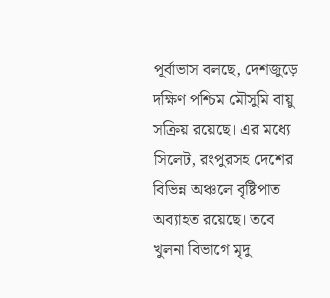পূর্বাভাস বলছে, দেশজুড়ে দক্ষিণ পশ্চিম মৌসুমি বায়ু সক্রিয় রয়েছে। এর মধ্যে সিলেট, রংপুরসহ দেশের বিভিন্ন অঞ্চলে বৃষ্টিপাত অব্যাহত রয়েছে। তবে খুলনা বিভাগে মৃদু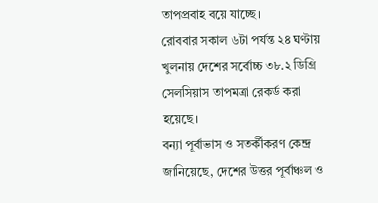তাপপ্রবাহ বয়ে যাচ্ছে।
রোববার সকাল ৬টা পর্যন্ত ২৪ ঘণ্টায় খুলনায় দেশের সর্বোচ্চ ৩৮.২ ডিগ্রি সেলসিয়াস তাপমত্রা রেকর্ড করা হয়েছে।
বন্যা পূর্বাভাস ও সতর্কীকরণ কেন্দ্র জানিয়েছে, দেশের উত্তর পূর্বাঞ্চল ও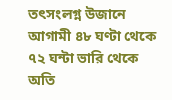তৎসংলগ্ন উজানে আগামী ৪৮ ঘণ্টা থেকে ৭২ ঘন্টা ভারি থেকে অতি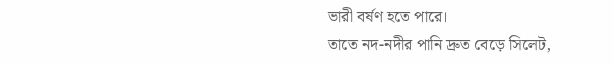ভারী বর্ষণ হতে পারে।
তাতে নদ-নদীর পানি দ্রুত বেড়ে সিলেট,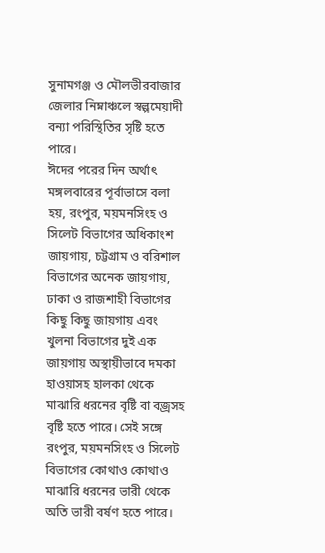সুনামগঞ্জ ও মৌলভীরবাজার জেলার নিম্নাঞ্চলে স্বল্পমেয়াদী বন্যা পরিস্থিতির সৃষ্টি হতে পারে।
ঈদের পরের দিন অর্থাৎ মঙ্গলবারের পূর্বাভাসে বলা হয়, রংপুর, ময়মনসিংহ ও সিলেট বিভাগের অধিকাংশ জায়গায়, চট্টগ্রাম ও বরিশাল বিভাগের অনেক জায়গায়, ঢাকা ও রাজশাহী বিভাগের কিছু কিছু জায়গায় এবং খুলনা বিভাগের দুই এক জায়গায় অস্থায়ীভাবে দমকা হাওয়াসহ হালকা থেকে মাঝারি ধরনের বৃষ্টি বা বজ্রসহ বৃষ্টি হতে পারে। সেই সঙ্গে রংপুর, ময়মনসিংহ ও সিলেট বিভাগের কোথাও কোথাও মাঝারি ধরনের ভারী থেকে অতি ভারী বর্ষণ হতে পারে।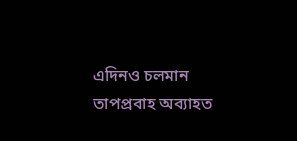এদিনও চলমান তাপপ্রবাহ অব্যাহত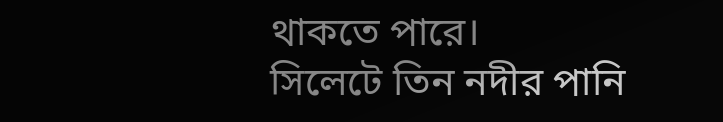থাকতে পারে।
সিলেটে তিন নদীর পানি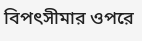বিপৎসীমার ওপরে